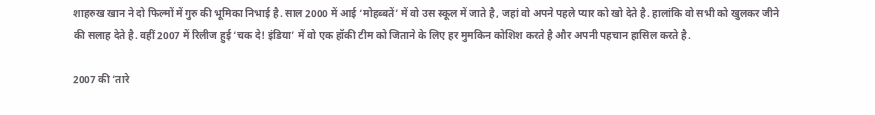शाहरुख खान ने दो फिल्मों में गुरु की भूमिका निभाई है. साल 2000 में आई ‘मोहब्बतें’ में वो उस स्कूल में जाते है, जहां वो अपने पहले प्यार को खो देते है. हालांकि वो सभी को खुलकर जीने की सलाह देते है. वहीं 2007 में रिलीज हुई ‘चक दे! इंडिया’ में वो एक हॉकी टीम को जिताने के लिए हर मुमकिन कोशिश करते है और अपनी पहचान हासिल करते है.

2007 की ‘तारे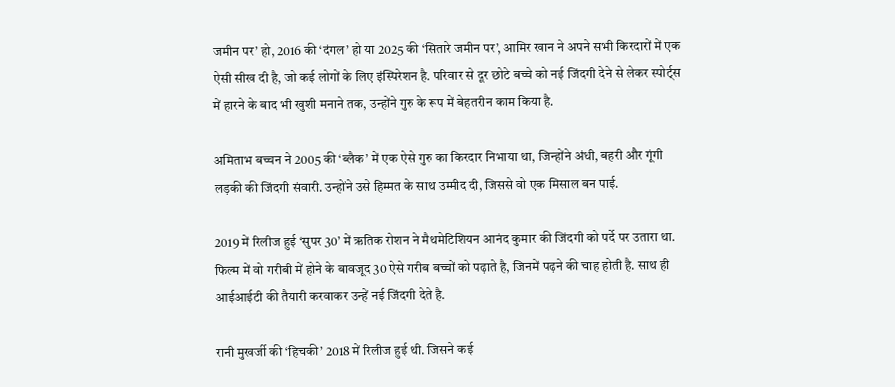जमीन पर’ हो, 2016 की ‘दंगल’ हो या 2025 की ‘सितारे जमीन पर’, आमिर खान ने अपने सभी किरदारों में एक ऐसी सीख दी है, जो कई लोगों के लिए इंस्पिरेशन है. परिवार से दूर छोटे बच्चे को नई जिंदगी देने से लेकर स्पोर्ट्स में हारने के बाद भी खुशी मनाने तक, उन्होंने गुरु के रूप में बेहतरीन काम किया है.

अमिताभ बच्चन ने 2005 की ‘ब्लैक’ में एक ऐसे गुरु का किरदार निभाया था, जिन्होंने अंधी, बहरी और गूंगी लड़की की जिंदगी संवारी. उन्होंने उसे हिम्मत के साथ उम्मीद दी, जिससे वो एक मिसाल बन पाई.

2019 में रिलीज हुई ‘सुपर 30’ में ऋतिक रोशन ने मैथमेटिशियन आनंद कुमार की जिंदगी को पर्दे पर उतारा था. फिल्म में वो गरीबी में होने के बावजूद 30 ऐसे गरीब बच्चों को पढ़ाते है, जिनमें पढ़ने की चाह होती है. साथ ही आईआईटी की तैयारी करवाकर उन्हें नई जिंदगी देते है.

रानी मुखर्जी की ‘हिचकी’ 2018 में रिलीज हुई थी. जिसने कई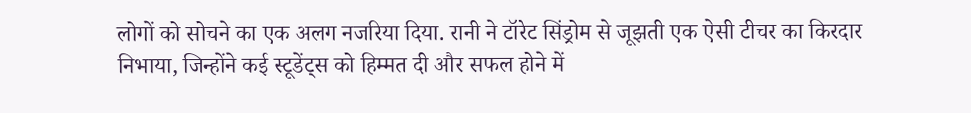लोगों को सोचने का एक अलग नजरिया दिया. रानी ने टॉरेट सिंड्रोम से जूझती एक ऐसी टीचर का किरदार निभाया, जिन्होंने कई स्टूडेंट्स को हिम्मत दी और सफल होने में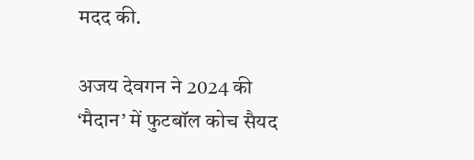मदद की.

अजय देवगन ने 2024 की ‘मैदान’ में फुटबॉल कोच सैयद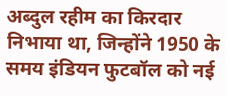अब्दुल रहीम का किरदार निभाया था, जिन्होंने 1950 के समय इंडियन फुटबॉल को नई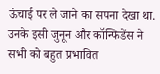ऊंचाई पर ले जाने का सपना देखा था. उनके इसी जुनून और कॉन्फिडेंस ने सभी को बहुत प्रभावित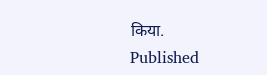किया.
Published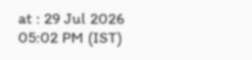at : 29 Jul 2026 05:02 PM (IST)